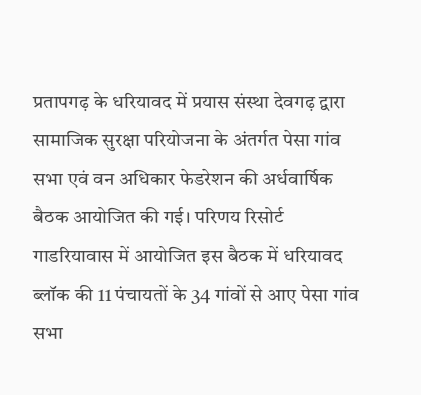प्रतापगढ़ के धरियावद में प्रयास संस्था देवगढ़ द्वारा सामाजिक सुरक्षा परियोजना के अंतर्गत पेसा गांव सभा एवं वन अधिकार फेडरेशन की अर्धवार्षिक बैठक आयोजित की गई। परिणय रिसोर्ट गाडरियावास में आयोजित इस बैठक में धरियावद ब्लॉक की 11 पंचायतों के 34 गांवों से आए पेसा गांव सभा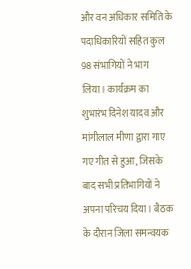और वन अधिकार समिति के पदाधिकारियों सहित कुल 98 संभागियों ने भाग लिया। कार्यक्रम का शुभारंभ दिनेश यादव और मांगीलाल मीणा द्वारा गाए गए गीत से हुआ, जिसके बाद सभी प्रतिभागियों ने अपना परिचय दिया। बैठक के दौरान जिला समन्वयक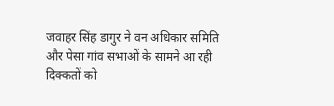जवाहर सिंह डागुर ने वन अधिकार समिति और पेसा गांव सभाओं के सामने आ रही दिक्कतों को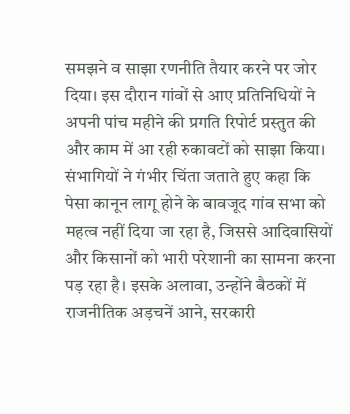समझने व साझा रणनीति तैयार करने पर जोर दिया। इस दौरान गांवों से आए प्रतिनिधियों ने अपनी पांच महीने की प्रगति रिपोर्ट प्रस्तुत की और काम में आ रही रुकावटों को साझा किया। संभागियों ने गंभीर चिंता जताते हुए कहा कि पेसा कानून लागू होने के बावजूद गांव सभा को महत्व नहीं दिया जा रहा है, जिससे आदिवासियों और किसानों को भारी परेशानी का सामना करना पड़ रहा है। इसके अलावा, उन्होंने बैठकों में राजनीतिक अड़चनें आने, सरकारी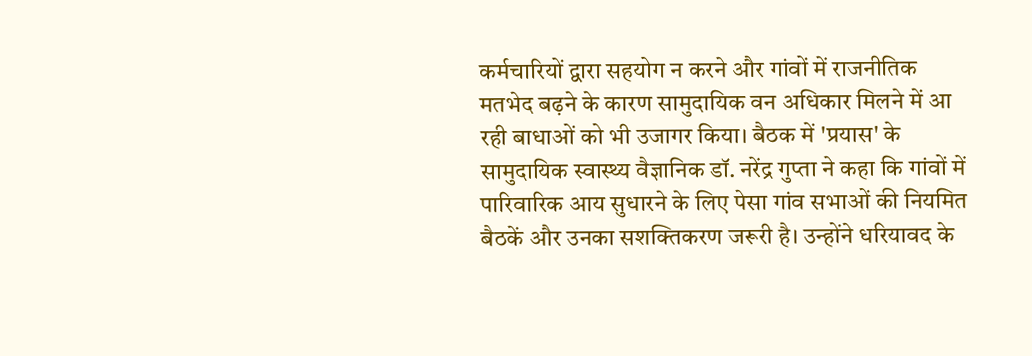कर्मचारियों द्वारा सहयोग न करने और गांवों में राजनीतिक मतभेद बढ़ने के कारण सामुदायिक वन अधिकार मिलने में आ रही बाधाओं को भी उजागर किया। बैठक में 'प्रयास' के सामुदायिक स्वास्थ्य वैज्ञानिक डॉ. नरेंद्र गुप्ता ने कहा कि गांवों में पारिवारिक आय सुधारने के लिए पेसा गांव सभाओं की नियमित बैठकें और उनका सशक्तिकरण जरूरी है। उन्होंने धरियावद के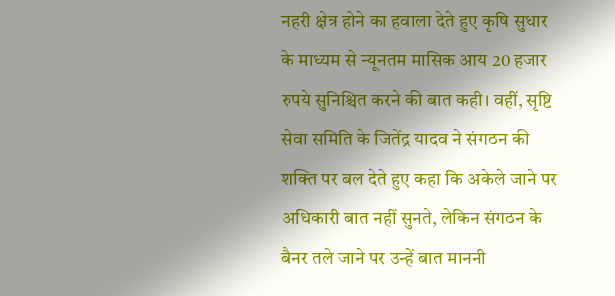नहरी क्षेत्र होने का हवाला देते हुए कृषि सुधार के माध्यम से न्यूनतम मासिक आय 20 हजार रुपये सुनिश्चित करने की बात कही। वहीं, सृष्टि सेवा समिति के जितेंद्र यादव ने संगठन की शक्ति पर बल देते हुए कहा कि अकेले जाने पर अधिकारी बात नहीं सुनते, लेकिन संगठन के बैनर तले जाने पर उन्हें बात माननी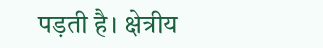पड़ती है। क्षेत्रीय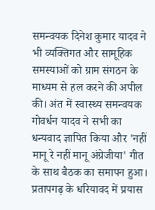समन्वयक दिनेश कुमार यादव ने भी व्यक्तिगत और सामूहिक समस्याओं को ग्राम संगठन के माध्यम से हल करने की अपील की। अंत में स्वास्थ्य समन्वयक गोवर्धन यादव ने सभी का धन्यवाद ज्ञापित किया और 'नहीं मानू रे नहीं मानू अंग्रेजीया' गीत के साथ बैठक का समापन हुआ।
प्रतापगढ़ के धरियावद में प्रयास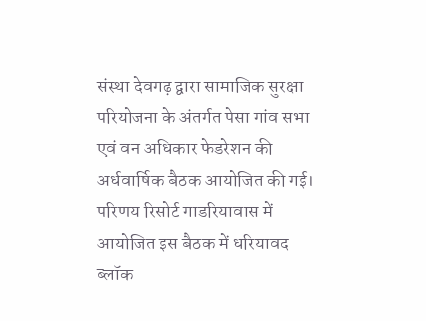संस्था देवगढ़ द्वारा सामाजिक सुरक्षा परियोजना के अंतर्गत पेसा गांव सभा एवं वन अधिकार फेडरेशन की अर्धवार्षिक बैठक आयोजित की गई। परिणय रिसोर्ट गाडरियावास में आयोजित इस बैठक में धरियावद ब्लॉक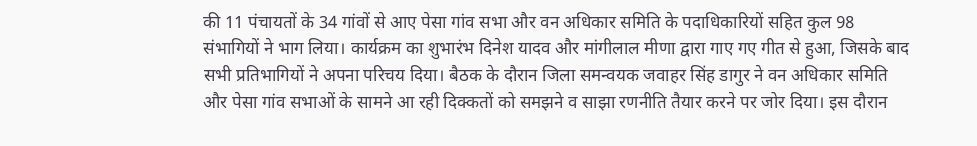की 11 पंचायतों के 34 गांवों से आए पेसा गांव सभा और वन अधिकार समिति के पदाधिकारियों सहित कुल 98 संभागियों ने भाग लिया। कार्यक्रम का शुभारंभ दिनेश यादव और मांगीलाल मीणा द्वारा गाए गए गीत से हुआ, जिसके बाद सभी प्रतिभागियों ने अपना परिचय दिया। बैठक के दौरान जिला समन्वयक जवाहर सिंह डागुर ने वन अधिकार समिति और पेसा गांव सभाओं के सामने आ रही दिक्कतों को समझने व साझा रणनीति तैयार करने पर जोर दिया। इस दौरान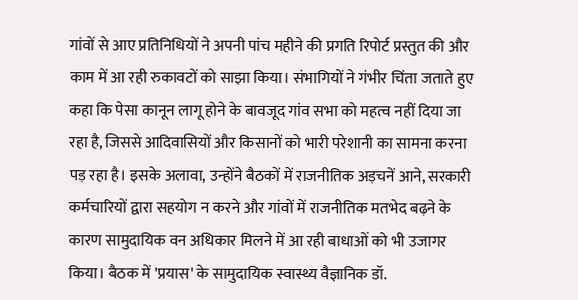गांवों से आए प्रतिनिधियों ने अपनी पांच महीने की प्रगति रिपोर्ट प्रस्तुत की और काम में आ रही रुकावटों को साझा किया। संभागियों ने गंभीर चिंता जताते हुए कहा कि पेसा कानून लागू होने के बावजूद गांव सभा को महत्व नहीं दिया जा रहा है, जिससे आदिवासियों और किसानों को भारी परेशानी का सामना करना पड़ रहा है। इसके अलावा, उन्होंने बैठकों में राजनीतिक अड़चनें आने, सरकारी कर्मचारियों द्वारा सहयोग न करने और गांवों में राजनीतिक मतभेद बढ़ने के कारण सामुदायिक वन अधिकार मिलने में आ रही बाधाओं को भी उजागर किया। बैठक में 'प्रयास' के सामुदायिक स्वास्थ्य वैज्ञानिक डॉ.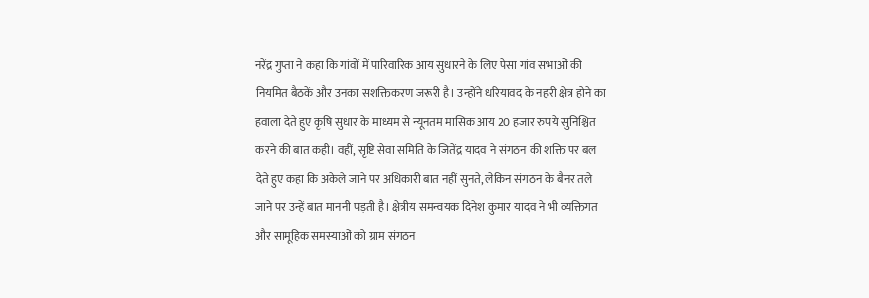नरेंद्र गुप्ता ने कहा कि गांवों में पारिवारिक आय सुधारने के लिए पेसा गांव सभाओं की नियमित बैठकें और उनका सशक्तिकरण जरूरी है। उन्होंने धरियावद के नहरी क्षेत्र होने का हवाला देते हुए कृषि सुधार के माध्यम से न्यूनतम मासिक आय 20 हजार रुपये सुनिश्चित करने की बात कही। वहीं, सृष्टि सेवा समिति के जितेंद्र यादव ने संगठन की शक्ति पर बल देते हुए कहा कि अकेले जाने पर अधिकारी बात नहीं सुनते, लेकिन संगठन के बैनर तले जाने पर उन्हें बात माननी पड़ती है। क्षेत्रीय समन्वयक दिनेश कुमार यादव ने भी व्यक्तिगत और सामूहिक समस्याओं को ग्राम संगठन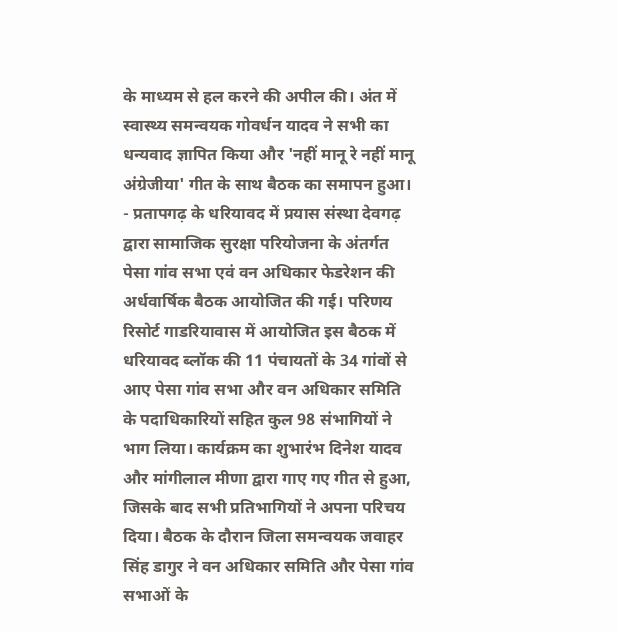के माध्यम से हल करने की अपील की। अंत में स्वास्थ्य समन्वयक गोवर्धन यादव ने सभी का धन्यवाद ज्ञापित किया और 'नहीं मानू रे नहीं मानू अंग्रेजीया' गीत के साथ बैठक का समापन हुआ।
- प्रतापगढ़ के धरियावद में प्रयास संस्था देवगढ़ द्वारा सामाजिक सुरक्षा परियोजना के अंतर्गत पेसा गांव सभा एवं वन अधिकार फेडरेशन की अर्धवार्षिक बैठक आयोजित की गई। परिणय रिसोर्ट गाडरियावास में आयोजित इस बैठक में धरियावद ब्लॉक की 11 पंचायतों के 34 गांवों से आए पेसा गांव सभा और वन अधिकार समिति के पदाधिकारियों सहित कुल 98 संभागियों ने भाग लिया। कार्यक्रम का शुभारंभ दिनेश यादव और मांगीलाल मीणा द्वारा गाए गए गीत से हुआ, जिसके बाद सभी प्रतिभागियों ने अपना परिचय दिया। बैठक के दौरान जिला समन्वयक जवाहर सिंह डागुर ने वन अधिकार समिति और पेसा गांव सभाओं के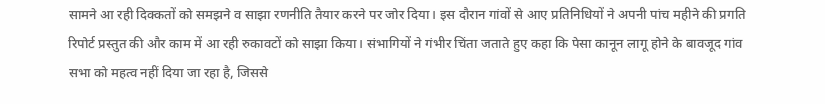सामने आ रही दिक्कतों को समझने व साझा रणनीति तैयार करने पर जोर दिया। इस दौरान गांवों से आए प्रतिनिधियों ने अपनी पांच महीने की प्रगति रिपोर्ट प्रस्तुत की और काम में आ रही रुकावटों को साझा किया। संभागियों ने गंभीर चिंता जताते हुए कहा कि पेसा कानून लागू होने के बावजूद गांव सभा को महत्व नहीं दिया जा रहा है, जिससे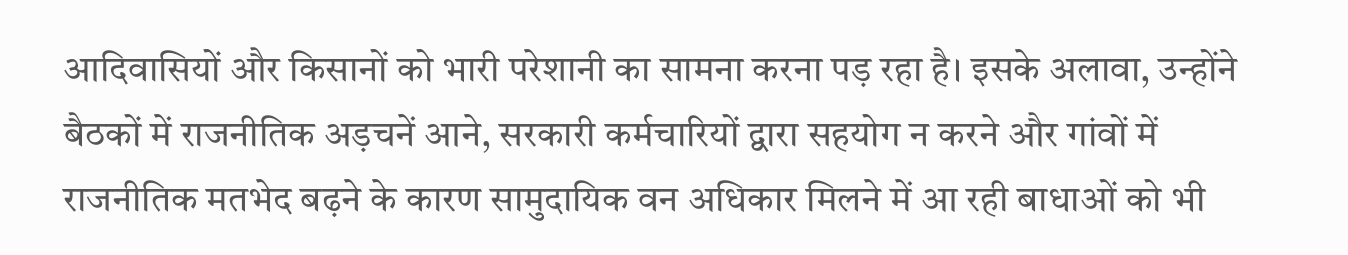आदिवासियों और किसानों को भारी परेशानी का सामना करना पड़ रहा है। इसके अलावा, उन्होंने बैठकों में राजनीतिक अड़चनें आने, सरकारी कर्मचारियों द्वारा सहयोग न करने और गांवों में राजनीतिक मतभेद बढ़ने के कारण सामुदायिक वन अधिकार मिलने में आ रही बाधाओं को भी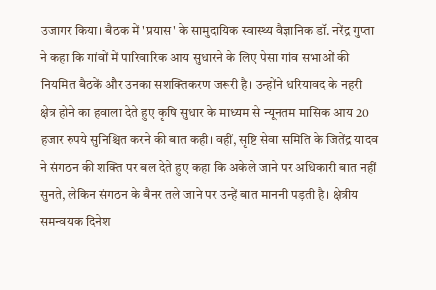उजागर किया। बैठक में 'प्रयास' के सामुदायिक स्वास्थ्य वैज्ञानिक डॉ. नरेंद्र गुप्ता ने कहा कि गांवों में पारिवारिक आय सुधारने के लिए पेसा गांव सभाओं की नियमित बैठकें और उनका सशक्तिकरण जरूरी है। उन्होंने धरियावद के नहरी क्षेत्र होने का हवाला देते हुए कृषि सुधार के माध्यम से न्यूनतम मासिक आय 20 हजार रुपये सुनिश्चित करने की बात कही। वहीं, सृष्टि सेवा समिति के जितेंद्र यादव ने संगठन की शक्ति पर बल देते हुए कहा कि अकेले जाने पर अधिकारी बात नहीं सुनते, लेकिन संगठन के बैनर तले जाने पर उन्हें बात माननी पड़ती है। क्षेत्रीय समन्वयक दिनेश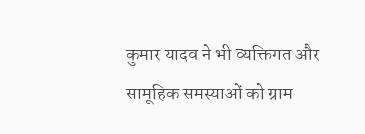कुमार यादव ने भी व्यक्तिगत और सामूहिक समस्याओं को ग्राम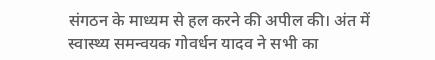संगठन के माध्यम से हल करने की अपील की। अंत में स्वास्थ्य समन्वयक गोवर्धन यादव ने सभी का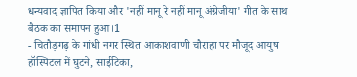धन्यवाद ज्ञापित किया और 'नहीं मानू रे नहीं मानू अंग्रेजीया' गीत के साथ बैठक का समापन हुआ।1
- चितौड़गढ़ के गांधी नगर स्थित आकाशवाणी चौराहा पर मौजूद आयुष हॉस्पिटल में घुटने, साईटिका,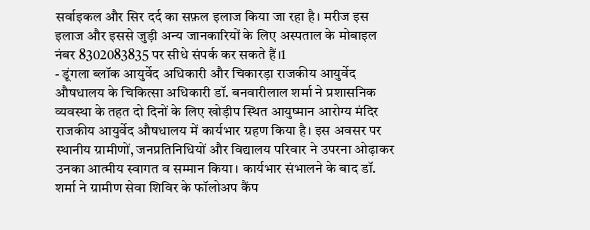सर्वाइकल और सिर दर्द का सफ़ल इलाज किया जा रहा है। मरीज इस इलाज और इससे जुड़ी अन्य जानकारियों के लिए अस्पताल के मोबाइल नंबर 8302083835 पर सीधे संपर्क कर सकते हैं।1
- डूंगला ब्लॉक आयुर्वेद अधिकारी और चिकारड़ा राजकीय आयुर्वेद औषधालय के चिकित्सा अधिकारी डॉ. बनवारीलाल शर्मा ने प्रशासनिक व्यवस्था के तहत दो दिनों के लिए खोड़ीप स्थित आयुष्मान आरोग्य मंदिर राजकीय आयुर्वेद औषधालय में कार्यभार ग्रहण किया है। इस अवसर पर स्थानीय ग्रामीणों, जनप्रतिनिधियों और विद्यालय परिवार ने उपरना ओढ़ाकर उनका आत्मीय स्वागत व सम्मान किया। कार्यभार संभालने के बाद डॉ. शर्मा ने ग्रामीण सेवा शिविर के फॉलोअप कैंप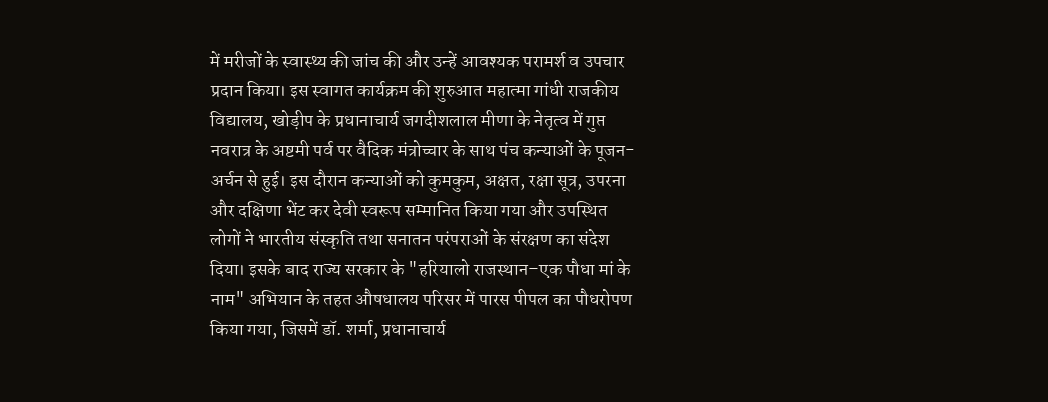में मरीजों के स्वास्थ्य की जांच की और उन्हें आवश्यक परामर्श व उपचार प्रदान किया। इस स्वागत कार्यक्रम की शुरुआत महात्मा गांधी राजकीय विद्यालय, खोड़ीप के प्रधानाचार्य जगदीशलाल मीणा के नेतृत्व में गुप्त नवरात्र के अष्टमी पर्व पर वैदिक मंत्रोच्चार के साथ पंच कन्याओं के पूजन-अर्चन से हुई। इस दौरान कन्याओं को कुमकुम, अक्षत, रक्षा सूत्र, उपरना और दक्षिणा भेंट कर देवी स्वरूप सम्मानित किया गया और उपस्थित लोगों ने भारतीय संस्कृति तथा सनातन परंपराओं के संरक्षण का संदेश दिया। इसके बाद राज्य सरकार के "हरियालो राजस्थान–एक पौधा मां के नाम" अभियान के तहत औषधालय परिसर में पारस पीपल का पौधरोपण किया गया, जिसमें डॉ. शर्मा, प्रधानाचार्य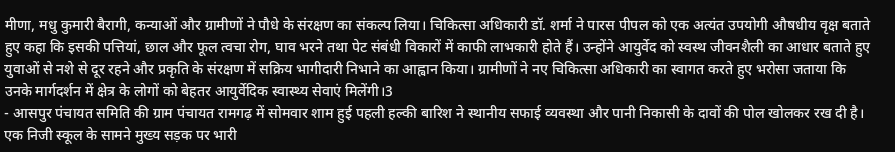मीणा, मधु कुमारी बैरागी, कन्याओं और ग्रामीणों ने पौधे के संरक्षण का संकल्प लिया। चिकित्सा अधिकारी डॉ. शर्मा ने पारस पीपल को एक अत्यंत उपयोगी औषधीय वृक्ष बताते हुए कहा कि इसकी पत्तियां, छाल और फूल त्वचा रोग, घाव भरने तथा पेट संबंधी विकारों में काफी लाभकारी होते हैं। उन्होंने आयुर्वेद को स्वस्थ जीवनशैली का आधार बताते हुए युवाओं से नशे से दूर रहने और प्रकृति के संरक्षण में सक्रिय भागीदारी निभाने का आह्वान किया। ग्रामीणों ने नए चिकित्सा अधिकारी का स्वागत करते हुए भरोसा जताया कि उनके मार्गदर्शन में क्षेत्र के लोगों को बेहतर आयुर्वेदिक स्वास्थ्य सेवाएं मिलेंगी।3
- आसपुर पंचायत समिति की ग्राम पंचायत रामगढ़ में सोमवार शाम हुई पहली हल्की बारिश ने स्थानीय सफाई व्यवस्था और पानी निकासी के दावों की पोल खोलकर रख दी है। एक निजी स्कूल के सामने मुख्य सड़क पर भारी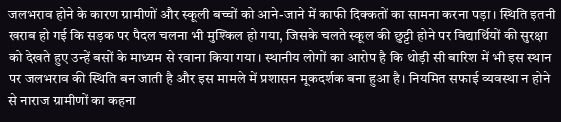जलभराव होने के कारण ग्रामीणों और स्कूली बच्चों को आने-जाने में काफी दिक्कतों का सामना करना पड़ा। स्थिति इतनी खराब हो गई कि सड़क पर पैदल चलना भी मुश्किल हो गया, जिसके चलते स्कूल की छुट्टी होने पर विद्यार्थियों की सुरक्षा को देखते हुए उन्हें बसों के माध्यम से रवाना किया गया। स्थानीय लोगों का आरोप है कि थोड़ी सी बारिश में भी इस स्थान पर जलभराव की स्थिति बन जाती है और इस मामले में प्रशासन मूकदर्शक बना हुआ है। नियमित सफाई व्यवस्था न होने से नाराज ग्रामीणों का कहना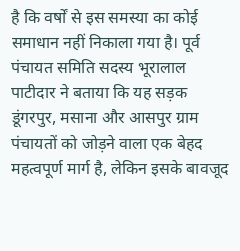है कि वर्षों से इस समस्या का कोई समाधान नहीं निकाला गया है। पूर्व पंचायत समिति सदस्य भूरालाल पाटीदार ने बताया कि यह सड़क डूंगरपुर, मसाना और आसपुर ग्राम पंचायतों को जोड़ने वाला एक बेहद महत्वपूर्ण मार्ग है, लेकिन इसके बावजूद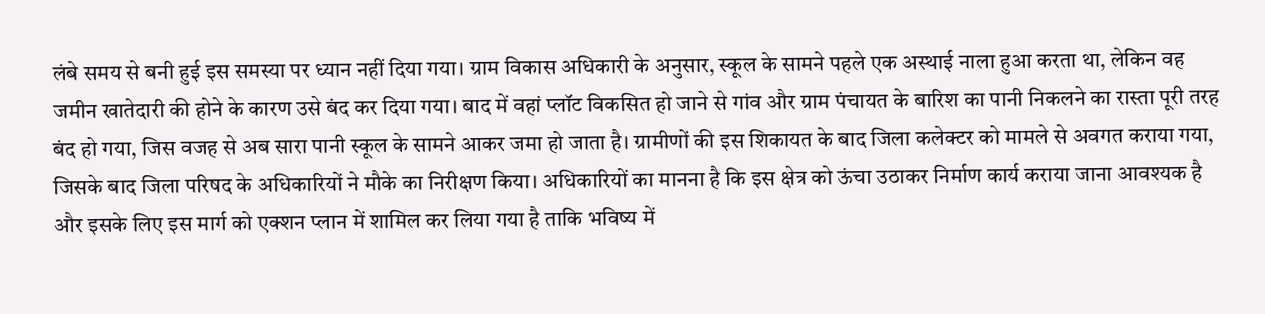लंबे समय से बनी हुई इस समस्या पर ध्यान नहीं दिया गया। ग्राम विकास अधिकारी के अनुसार, स्कूल के सामने पहले एक अस्थाई नाला हुआ करता था, लेकिन वह जमीन खातेदारी की होने के कारण उसे बंद कर दिया गया। बाद में वहां प्लॉट विकसित हो जाने से गांव और ग्राम पंचायत के बारिश का पानी निकलने का रास्ता पूरी तरह बंद हो गया, जिस वजह से अब सारा पानी स्कूल के सामने आकर जमा हो जाता है। ग्रामीणों की इस शिकायत के बाद जिला कलेक्टर को मामले से अवगत कराया गया, जिसके बाद जिला परिषद के अधिकारियों ने मौके का निरीक्षण किया। अधिकारियों का मानना है कि इस क्षेत्र को ऊंचा उठाकर निर्माण कार्य कराया जाना आवश्यक है और इसके लिए इस मार्ग को एक्शन प्लान में शामिल कर लिया गया है ताकि भविष्य में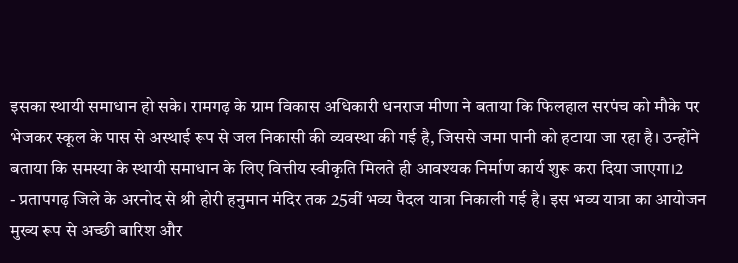इसका स्थायी समाधान हो सके। रामगढ़ के ग्राम विकास अधिकारी धनराज मीणा ने बताया कि फिलहाल सरपंच को मौके पर भेजकर स्कूल के पास से अस्थाई रूप से जल निकासी की व्यवस्था की गई है, जिससे जमा पानी को हटाया जा रहा है। उन्होंने बताया कि समस्या के स्थायी समाधान के लिए वित्तीय स्वीकृति मिलते ही आवश्यक निर्माण कार्य शुरू करा दिया जाएगा।2
- प्रतापगढ़ जिले के अरनोद से श्री होरी हनुमान मंदिर तक 25वीं भव्य पैदल यात्रा निकाली गई है। इस भव्य यात्रा का आयोजन मुख्य रूप से अच्छी बारिश और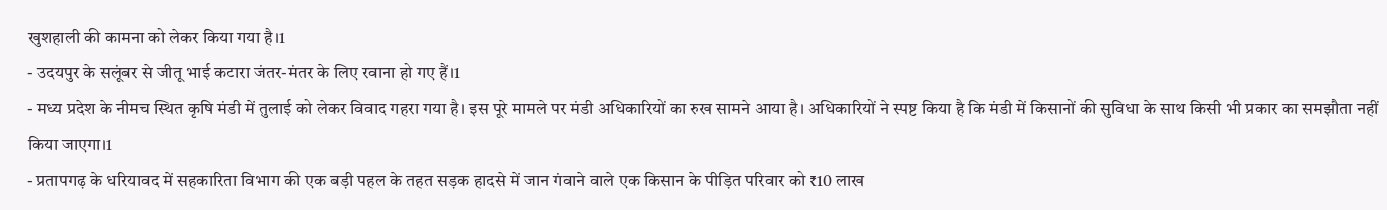खुशहाली की कामना को लेकर किया गया है।1
- उदयपुर के सलूंबर से जीतू भाई कटारा जंतर-मंतर के लिए रवाना हो गए हैं।1
- मध्य प्रदेश के नीमच स्थित कृषि मंडी में तुलाई को लेकर विवाद गहरा गया है। इस पूरे मामले पर मंडी अधिकारियों का रुख सामने आया है। अधिकारियों ने स्पष्ट किया है कि मंडी में किसानों की सुविधा के साथ किसी भी प्रकार का समझौता नहीं किया जाएगा।1
- प्रतापगढ़ के धरियावद में सहकारिता विभाग की एक बड़ी पहल के तहत सड़क हादसे में जान गंवाने वाले एक किसान के पीड़ित परिवार को ₹10 लाख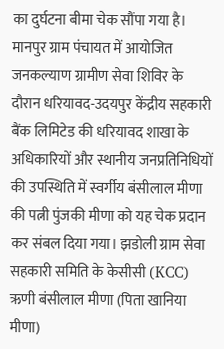का दुर्घटना बीमा चेक सौंपा गया है। मानपुर ग्राम पंचायत में आयोजित जनकल्याण ग्रामीण सेवा शिविर के दौरान धरियावद-उदयपुर केंद्रीय सहकारी बैंक लिमिटेड की धरियावद शाखा के अधिकारियों और स्थानीय जनप्रतिनिधियों की उपस्थिति में स्वर्गीय बंसीलाल मीणा की पत्नी पुंजकी मीणा को यह चेक प्रदान कर संबल दिया गया। झडोली ग्राम सेवा सहकारी समिति के केसीसी (KCC) ऋणी बंसीलाल मीणा (पिता खानिया मीणा)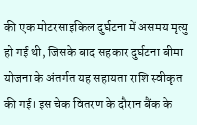की एक मोटरसाइकिल दुर्घटना में असमय मृत्यु हो गई थी, जिसके बाद सहकार दुर्घटना बीमा योजना के अंतर्गत यह सहायता राशि स्वीकृत की गई। इस चेक वितरण के दौरान बैंक के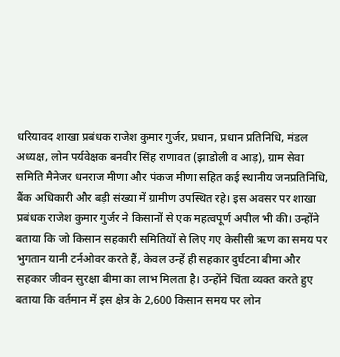धरियावद शाखा प्रबंधक राजेश कुमार गुर्जर, प्रधान, प्रधान प्रतिनिधि, मंडल अध्यक्ष, लोन पर्यवेक्षक बनवीर सिंह राणावत (झाडोली व आड़), ग्राम सेवा समिति मैनेजर धनराज मीणा और पंकज मीणा सहित कई स्थानीय जनप्रतिनिधि, बैंक अधिकारी और बड़ी संख्या में ग्रामीण उपस्थित रहे। इस अवसर पर शाखा प्रबंधक राजेश कुमार गुर्जर ने किसानों से एक महत्वपूर्ण अपील भी की। उन्होंने बताया कि जो किसान सहकारी समितियों से लिए गए केसीसी ऋण का समय पर भुगतान यानी टर्नओवर करते हैं, केवल उन्हें ही सहकार दुर्घटना बीमा और सहकार जीवन सुरक्षा बीमा का लाभ मिलता है। उन्होंने चिंता व्यक्त करते हुए बताया कि वर्तमान में इस क्षेत्र के 2,600 किसान समय पर लोन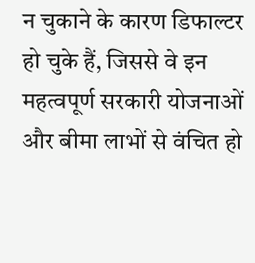न चुकाने के कारण डिफाल्टर हो चुके हैं, जिससे वे इन महत्वपूर्ण सरकारी योजनाओं और बीमा लाभों से वंचित हो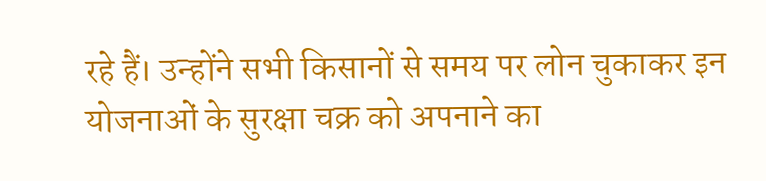रहे हैं। उन्होंने सभी किसानों से समय पर लोन चुकाकर इन योजनाओं के सुरक्षा चक्र को अपनाने का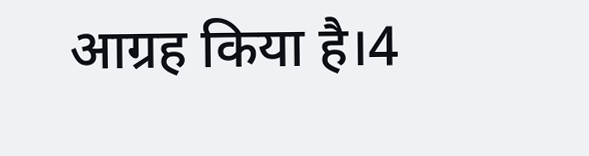आग्रह किया है।4